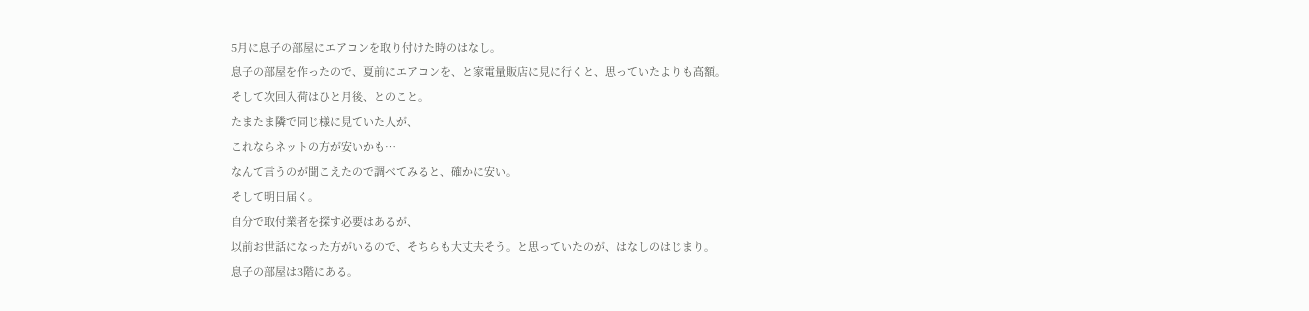5月に息子の部屋にエアコンを取り付けた時のはなし。
息子の部屋を作ったので、夏前にエアコンを、と家電量販店に見に行くと、思っていたよりも高額。
そして次回入荷はひと月後、とのこと。
たまたま隣で同じ様に見ていた人が、
これならネットの方が安いかも…
なんて言うのが聞こえたので調べてみると、確かに安い。
そして明日届く。
自分で取付業者を探す必要はあるが、
以前お世話になった方がいるので、そちらも大丈夫そう。と思っていたのが、はなしのはじまり。
息子の部屋は3階にある。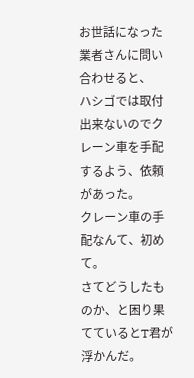お世話になった業者さんに問い合わせると、
ハシゴでは取付出来ないのでクレーン車を手配するよう、依頼があった。
クレーン車の手配なんて、初めて。
さてどうしたものか、と困り果てているとT君が浮かんだ。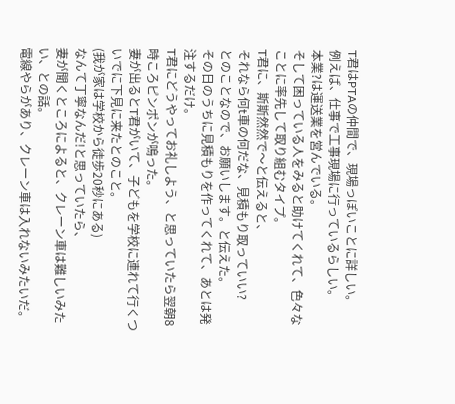T君はPTAの仲間で、現場っぽいことに詳しい。
例えば、仕事で工事現場に行っているらしい。
本業?は運送業を営んでいる。
そして困っている人をみると助けてくれて、色々なことに率先して取り組むタイプ。
T君に、斯斯然然で〜と伝えると、
それなら何t車の何だな、見積もり取っていい?
とのことなので、お願いします。と伝えた。
その日のうちに見積もりを作ってくれて、あとは発注するだけ。
T君にどうやってお礼しよう、と思っていたら翌朝8時ころピンポンが鳴った。
妻が出るとT君がいて、子どもを学校に連れて行くついでに下見に来たとのこと。
(我が家は学校から徒歩20秒にある)
なんて丁寧なんだ!と思っていたら、
妻が聞くところによると、クレーン車は難しいみたい、との話。
電線やらがあり、クレーン車は入れないみたいだ。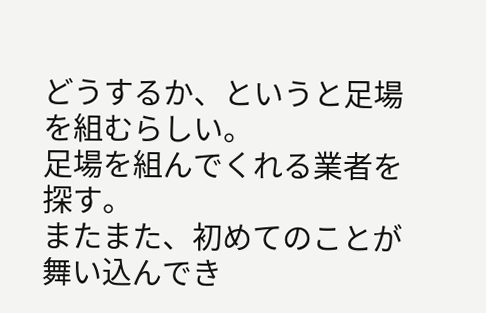どうするか、というと足場を組むらしい。
足場を組んでくれる業者を探す。
またまた、初めてのことが舞い込んでき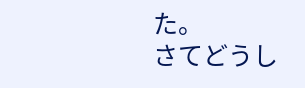た。
さてどうし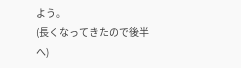よう。
(長くなってきたので後半へ)